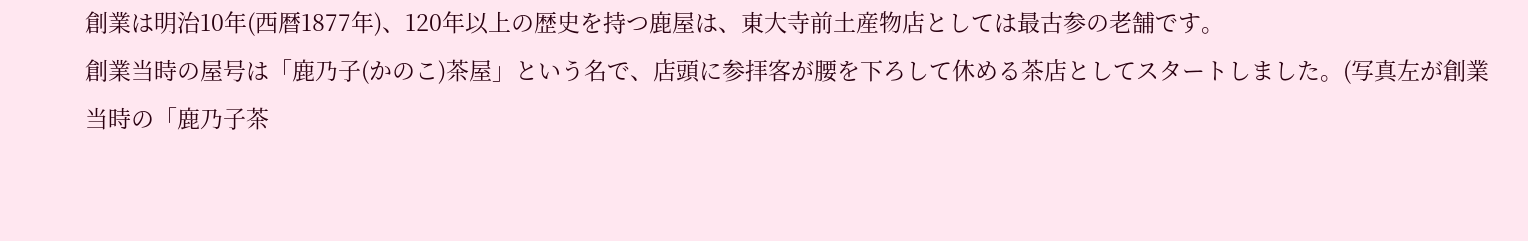創業は明治10年(西暦1877年)、120年以上の歴史を持つ鹿屋は、東大寺前土産物店としては最古参の老舗です。
創業当時の屋号は「鹿乃子(かのこ)茶屋」という名で、店頭に参拝客が腰を下ろして休める茶店としてスタートしました。(写真左が創業当時の「鹿乃子茶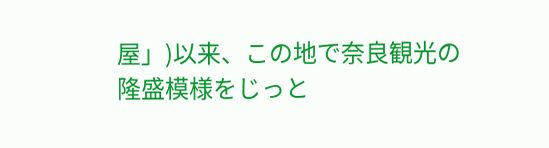屋」)以来、この地で奈良観光の隆盛模様をじっと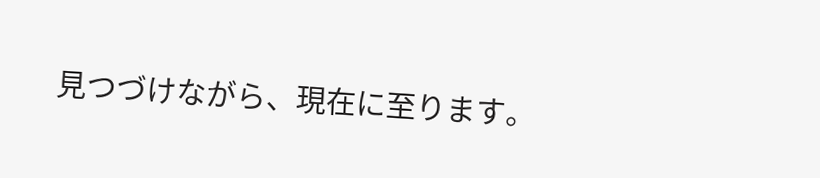見つづけながら、現在に至ります。